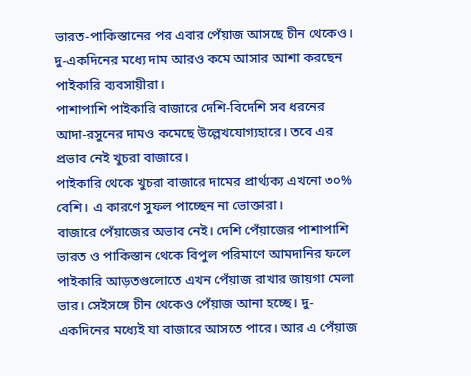ভারত-পাকিস্তানের পর এবার পেঁয়াজ আসছে চীন থেকেও। দু-একদিনের মধ্যে দাম আরও কমে আসার আশা করছেন পাইকারি ব্যবসায়ীরা।
পাশাপাশি পাইকারি বাজারে দেশি-বিদেশি সব ধরনের আদা-রসুনের দামও কমেছে উল্লেখযোগ্যহারে। তবে এর প্রভাব নেই খুচরা বাজারে।
পাইকারি থেকে খুচরা বাজারে দামের প্রার্থ্যক্য এখনো ৩০% বেশি। এ কারণে সুফল পাচ্ছেন না ভোক্তারা।
বাজারে পেঁয়াজের অভাব নেই। দেশি পেঁয়াজের পাশাপাশি ভারত ও পাকিস্তান থেকে বিপুল পরিমাণে আমদানির ফলে পাইকারি আড়তগুলোতে এখন পেঁয়াজ রাখার জায়গা মেলা ভার। সেইসঙ্গে চীন থেকেও পেঁয়াজ আনা হচ্ছে। দু-একদিনের মধ্যেই যা বাজারে আসতে পারে। আর এ পেঁয়াজ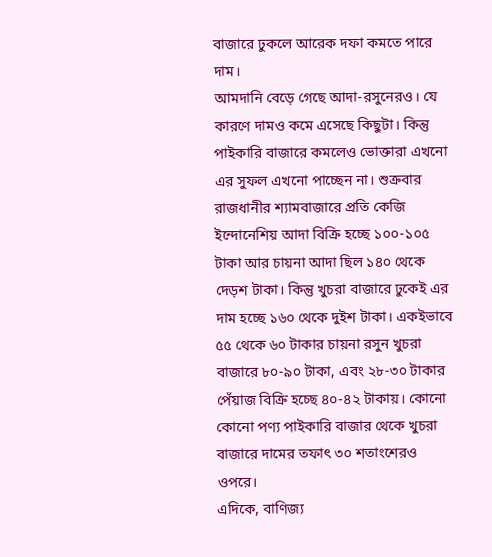বাজারে ঢুকলে আরেক দফা কমতে পারে দাম।
আমদানি বেড়ে গেছে আদা-রসুনেরও। যে কারণে দামও কমে এসেছে কিছুটা। কিন্তু পাইকারি বাজারে কমলেও ভোক্তারা এখনো এর সুফল এখনো পাচ্ছেন না। শুক্রবার রাজধানীর শ্যামবাজারে প্রতি কেজি ইন্দোনেশিয় আদা বিক্রি হচ্ছে ১০০-১০৫ টাকা আর চায়না আদা ছিল ১৪০ থেকে দেড়শ টাকা। কিন্তু খুচরা বাজারে ঢুকেই এর দাম হচ্ছে ১৬০ থেকে দুইশ টাকা। একইভাবে ৫৫ থেকে ৬০ টাকার চায়না রসুন খুচরা বাজারে ৮০-৯০ টাকা, এবং ২৮-৩০ টাকার পেঁয়াজ বিক্রি হচ্ছে ৪০-৪২ টাকায়। কোনো কোনো পণ্য পাইকারি বাজার থেকে খুচরা বাজারে দামের তফাৎ ৩০ শতাংশেরও ওপরে।
এদিকে, বাণিজ্য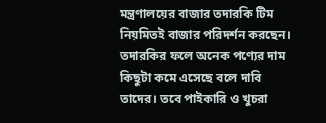মন্ত্রণালয়ের বাজার তদারকি টিম নিয়মিতই বাজার পরিদর্শন করছেন। তদারকির ফলে অনেক পণ্যের দাম কিছুটা কমে এসেছে বলে দাবি তাদের। তবে পাইকারি ও খুচরা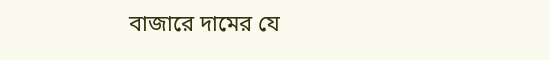বাজারে দামের যে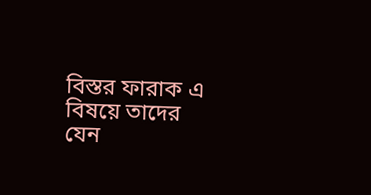বিস্তর ফারাক এ বিষয়ে তাদের যেন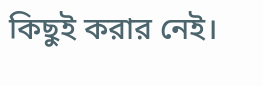কিছুই করার নেই।